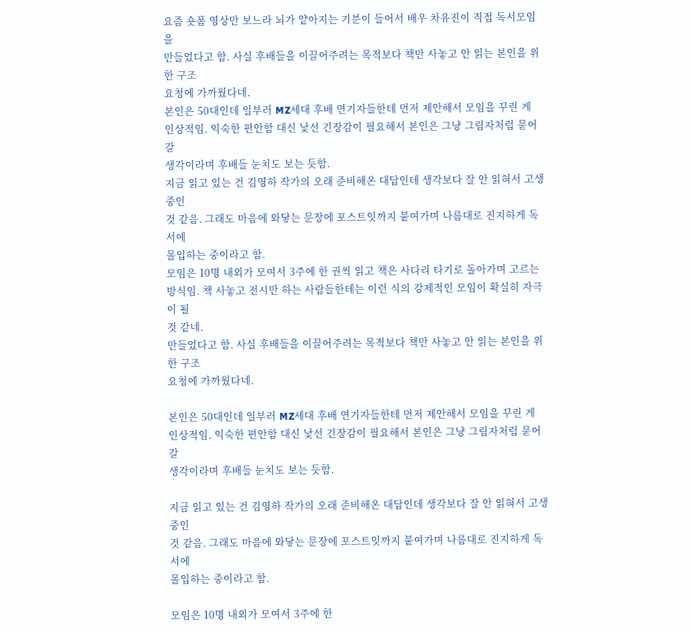요즘 숏폼 영상만 보느라 뇌가 얕아지는 기분이 들어서 배우 차유진이 직접 독서모임을
만들었다고 함. 사실 후배들을 이끌어주려는 목적보다 책만 사놓고 안 읽는 본인을 위한 구조
요청에 가까웠다네.
본인은 50대인데 일부러 MZ세대 후배 연기자들한테 먼저 제안해서 모임을 꾸린 게
인상적임. 익숙한 편안함 대신 낯선 긴장감이 필요해서 본인은 그냥 그림자처럼 묻어갈
생각이라며 후배들 눈치도 보는 듯함.
지금 읽고 있는 건 김영하 작가의 오래 준비해온 대답인데 생각보다 잘 안 읽혀서 고생 중인
것 같음. 그래도 마음에 와닿는 문장에 포스트잇까지 붙여가며 나름대로 진지하게 독서에
몰입하는 중이라고 함.
모임은 10명 내외가 모여서 3주에 한 권씩 읽고 책은 사다리 타기로 돌아가며 고르는
방식임. 책 사놓고 전시만 하는 사람들한테는 이런 식의 강제적인 모임이 확실히 자극이 될
것 같네.
만들었다고 함. 사실 후배들을 이끌어주려는 목적보다 책만 사놓고 안 읽는 본인을 위한 구조
요청에 가까웠다네.

본인은 50대인데 일부러 MZ세대 후배 연기자들한테 먼저 제안해서 모임을 꾸린 게
인상적임. 익숙한 편안함 대신 낯선 긴장감이 필요해서 본인은 그냥 그림자처럼 묻어갈
생각이라며 후배들 눈치도 보는 듯함.

지금 읽고 있는 건 김영하 작가의 오래 준비해온 대답인데 생각보다 잘 안 읽혀서 고생 중인
것 같음. 그래도 마음에 와닿는 문장에 포스트잇까지 붙여가며 나름대로 진지하게 독서에
몰입하는 중이라고 함.

모임은 10명 내외가 모여서 3주에 한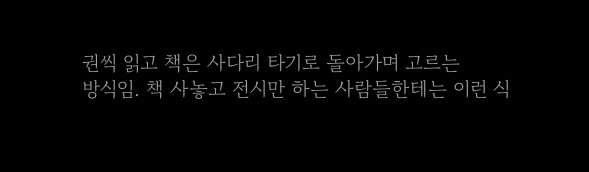권씩 읽고 책은 사다리 타기로 돌아가며 고르는
방식임. 책 사놓고 전시만 하는 사람들한테는 이런 식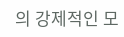의 강제적인 모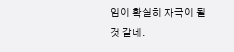임이 확실히 자극이 될
것 같네.